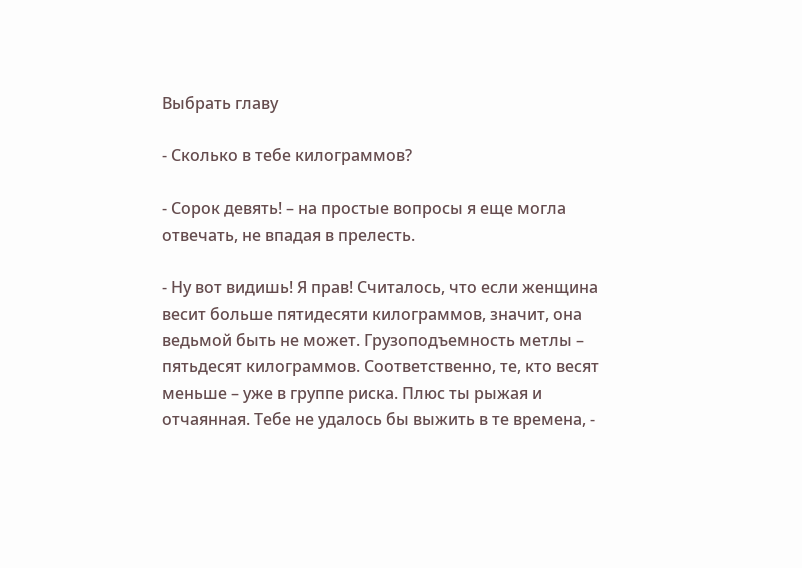Выбрать главу

- Сколько в тебе килограммов?

- Сорок девять! – на простые вопросы я еще могла отвечать, не впадая в прелесть.

- Ну вот видишь! Я прав! Считалось, что если женщина весит больше пятидесяти килограммов, значит, она ведьмой быть не может. Грузоподъемность метлы – пятьдесят килограммов. Соответственно, те, кто весят меньше – уже в группе риска. Плюс ты рыжая и отчаянная. Тебе не удалось бы выжить в те времена, -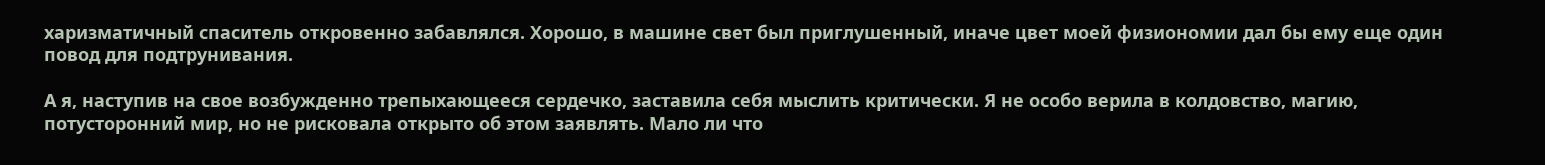харизматичный спаситель откровенно забавлялся. Хорошо, в машине свет был приглушенный, иначе цвет моей физиономии дал бы ему еще один повод для подтрунивания.

А я, наступив на свое возбужденно трепыхающееся сердечко, заставила себя мыслить критически. Я не особо верила в колдовство, магию, потусторонний мир, но не рисковала открыто об этом заявлять. Мало ли что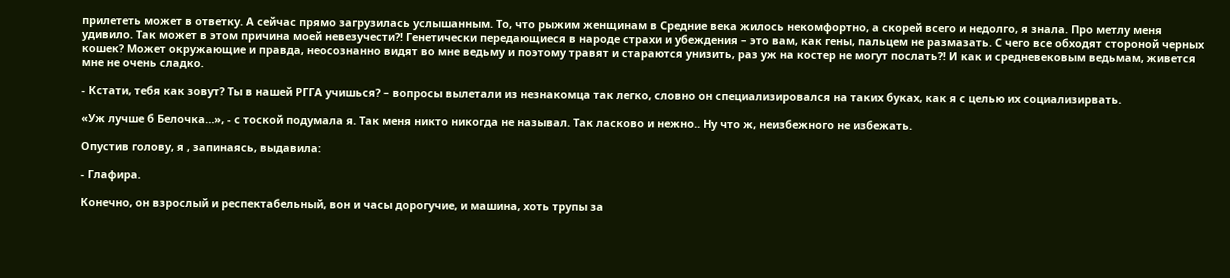прилететь может в ответку. А сейчас прямо загрузилась услышанным. То, что рыжим женщинам в Средние века жилось некомфортно, а скорей всего и недолго, я знала. Про метлу меня удивило. Так может в этом причина моей невезучести?! Генетически передающиеся в народе страхи и убеждения – это вам, как гены, пальцем не размазать. С чего все обходят стороной черных кошек? Может окружающие и правда, неосознанно видят во мне ведьму и поэтому травят и стараются унизить, раз уж на костер не могут послать?! И как и средневековым ведьмам, живется мне не очень сладко.

- Кстати, тебя как зовут? Ты в нашей РГГА учишься? – вопросы вылетали из незнакомца так легко, словно он специализировался на таких буках, как я с целью их социализирвать.

«Уж лучше б Белочка…», - с тоской подумала я. Так меня никто никогда не называл. Так ласково и нежно.. Ну что ж, неизбежного не избежать.

Опустив голову, я , запинаясь, выдавила:

- Глафира.

Конечно, он взрослый и респектабельный, вон и часы дорогучие, и машина, хоть трупы за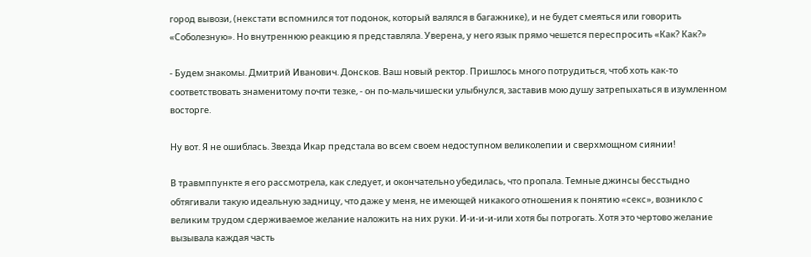город вывози, (некстати вспомнился тот подонок, который валялся в багажнике), и не будет смеяться или говорить «Соболезную». Но внутреннюю реакцию я представляла. Уверена, у него язык прямо чешется переспросить «Как? Как?»

- Будем знакомы. Дмитрий Иванович. Донсков. Ваш новый ректор. Пришлось много потрудиться, чтоб хоть как-то соответствовать знаменитому почти тезке, - он по-мальчишески улыбнулся, заставив мою душу затрепыхаться в изумленном восторге.

Ну вот. Я не ошиблась. Звезда Икар предстала во всем своем недоступном великолепии и сверхмощном сиянии!

В травмппункте я его рассмотрела, как следует, и окончательно убедилась, что пропала. Темные джинсы бесстыдно обтягивали такую идеальную задницу, что даже у меня, не имеющей никакого отношения к понятию «секс», возникло с великим трудом сдерживаемое желание наложить на них руки. И-и-и-и-или хотя бы потрогать. Хотя это чертово желание вызывала каждая часть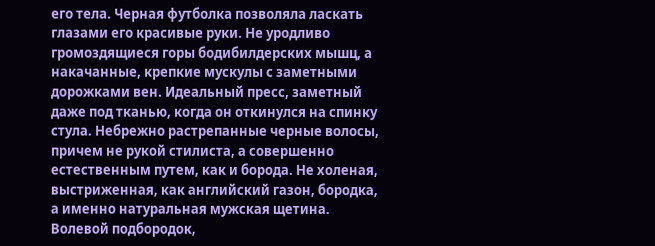его тела. Черная футболка позволяла ласкать глазами его красивые руки. Не уродливо громоздящиеся горы бодибилдерских мышц, а накачанные, крепкие мускулы с заметными дорожками вен. Идеальный пресс, заметный даже под тканью, когда он откинулся на спинку стула. Небрежно растрепанные черные волосы, причем не рукой стилиста, а совершенно естественным путем, как и борода. Не холеная, выстриженная, как английский газон, бородка, а именно натуральная мужская щетина. Волевой подбородок,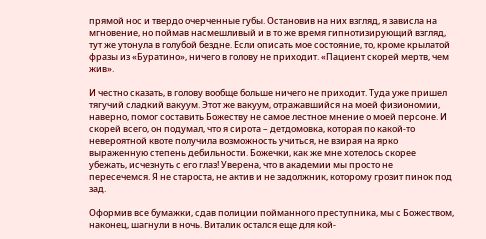прямой нос и твердо очерченные губы. Остановив на них взгляд, я зависла на мгновение, но поймав насмешливый и в то же время гипнотизирующий взгляд, тут же утонула в голубой бездне. Если описать мое состояние, то, кроме крылатой фразы из «Буратино», ничего в голову не приходит. «Пациент скорей мертв, чем жив».

И честно сказать, в голову вообще больше ничего не приходит. Туда уже пришел тягучий сладкий вакуум. Этот же вакуум, отражавшийся на моей физиономии, наверно, помог составить Божеству не самое лестное мнение о моей персоне. И скорей всего, он подумал, что я сирота – детдомовка, которая по какой-то невероятной квоте получила возможность учиться, не взирая на ярко выраженную степень дебильности. Божечки, как же мне хотелось скорее убежать, исчезнуть с его глаз! Уверена, что в академии мы просто не пересечемся. Я не староста, не актив и не задолжник, которому грозит пинок под зад.

Оформив все бумажки, сдав полиции пойманного преступника, мы с Божеством, наконец, шагнули в ночь. Виталик остался еще для кой-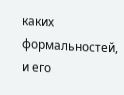каких формальностей, и его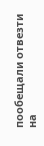пообещали отвезти на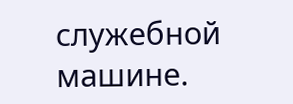служебной машине.